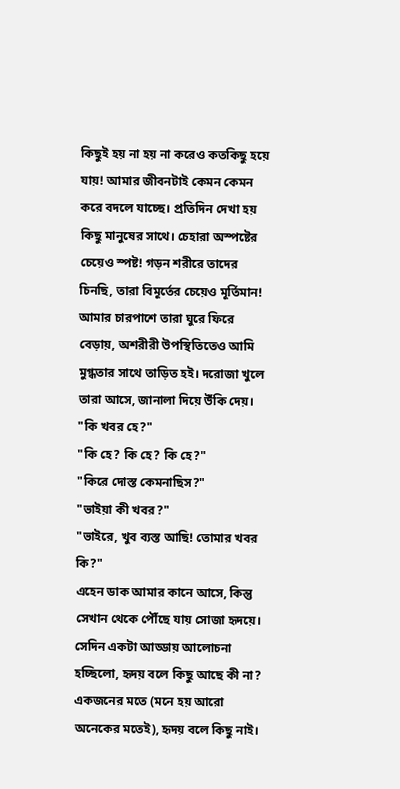কিছুই হয় না হয় না করেও কতকিছু হয়ে যায়! আমার জীবনটাই কেমন কেমন করে বদলে যাচ্ছে। প্রতিদিন দেখা হয় কিছু মানুষের সাথে। চেহারা অস্পষ্টের চেয়েও স্পষ্ট! গড়ন শরীরে তাদের চিনছি, তারা বিমূর্তের চেয়েও মূর্তিমান! আমার চারপাশে তারা ঘুরে ফিরে বেড়ায়, অশরীরী উপস্থিতিতেও আমি মুগ্ধতার সাথে তাড়িত হই। দরোজা খুলে তারা আসে, জানালা দিয়ে উঁকি দেয়।
"কি খবর হে?"
"কি হে? কি হে? কি হে?"
"কিরে দোস্ত কেমনাছিস?"
"ভাইয়া কী খবর?"
"ভাইরে, খুব ব্যস্ত আছি! তোমার খবর কি?"
এহেন ডাক আমার কানে আসে, কিন্তু সেখান থেকে পৌঁছে যায় সোজা হৃদয়ে।
সেদিন একটা আড্ডায় আলোচনা হচ্ছিলো, হৃদয় বলে কিছু আছে কী না?
একজনের মতে (মনে হয় আরো অনেকের মতেই), হৃদয় বলে কিছু নাই।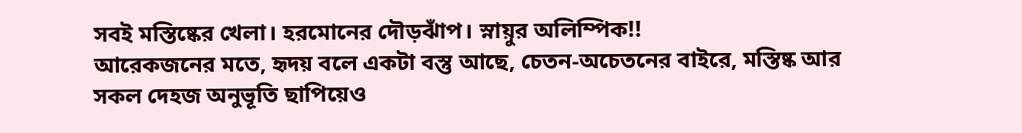সবই মস্তিষ্কের খেলা। হরমোনের দৌড়ঝাঁপ। স্নায়ুর অলিম্পিক!!
আরেকজনের মতে, হৃদয় বলে একটা বস্তু আছে, চেতন-অচেতনের বাইরে, মস্তিষ্ক আর সকল দেহজ অনুভূতি ছাপিয়েও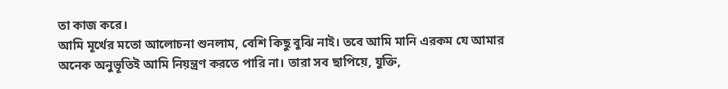তা কাজ করে।
আমি মূর্খের মতো আলোচনা শুনলাম, বেশি কিছু বুঝি নাই। তবে আমি মানি এরকম যে আমার অনেক অনুভূতিই আমি নিয়ন্ত্রণ করতে পারি না। তারা সব ছাপিয়ে, যুক্তি,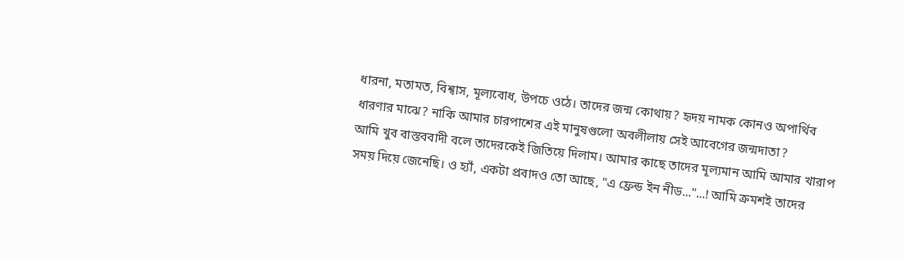ধারনা, মতামত, বিশ্বাস, মূল্যবোধ, উপচে ওঠে। তাদের জন্ম কোথায়? হৃদয় নামক কোনও অপার্থিব ধারণার মাঝে? নাকি আমার চারপাশের এই মানুষগুলো অবলীলায় সেই আবেগের জন্মদাতা?
আমি খুব বাস্তববাদী বলে তাদেরকেই জিতিয়ে দিলাম। আমার কাছে তাদের মূল্যমান আমি আমার খারাপ সময় দিয়ে জেনেছি। ও হ্যাঁ, একটা প্রবাদও তো আছে, "এ ফ্রেন্ড ইন নীড..."...! আমি ক্রমশই তাদের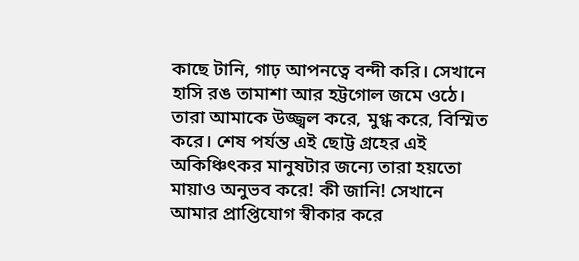কাছে টানি, গাঢ় আপনত্বে বন্দী করি। সেখানে হাসি রঙ তামাশা আর হট্টগোল জমে ওঠে। তারা আমাকে উজ্জ্বল করে, মুগ্ধ করে, বিস্মিত করে। শেষ পর্যন্ত এই ছোট্ট গ্রহের এই অকিঞ্চিৎকর মানুষটার জন্যে তারা হয়তো মায়াও অনুভব করে! কী জানি! সেখানে আমার প্রাপ্তিযোগ স্বীকার করে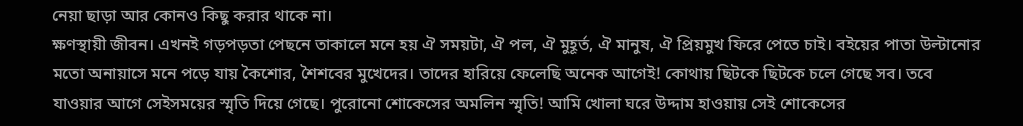নেয়া ছাড়া আর কোনও কিছু করার থাকে না।
ক্ষণস্থায়ী জীবন। এখনই গড়পড়তা পেছনে তাকালে মনে হয় ঐ সময়টা, ঐ পল, ঐ মুহূর্ত, ঐ মানুষ, ঐ প্রিয়মুখ ফিরে পেতে চাই। বইয়ের পাতা উল্টানোর মতো অনায়াসে মনে পড়ে যায় কৈশোর, শৈশবের মুখেদের। তাদের হারিয়ে ফেলেছি অনেক আগেই! কোথায় ছিটকে ছিটকে চলে গেছে সব। তবে যাওয়ার আগে সেইসময়ের স্মৃতি দিয়ে গেছে। পুরোনো শোকেসের অমলিন স্মৃতি! আমি খোলা ঘরে উদ্দাম হাওয়ায় সেই শোকেসের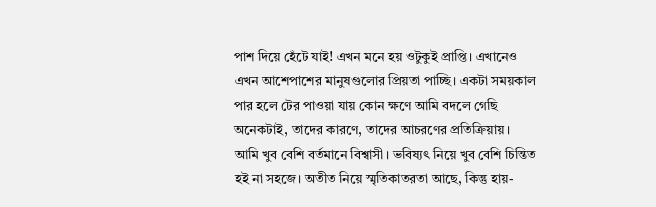পাশ দিয়ে হেঁটে যাই! এখন মনে হয় ওটুকুই প্রাপ্তি। এখানেও এখন আশেপাশের মানুষগুলোর প্রিয়তা পাচ্ছি। একটা সময়কাল পার হলে টের পাওয়া যায় কোন ক্ষণে আমি বদলে গেছি অনেকটাই, তাদের কারণে, তাদের আচরণের প্রতিক্রিয়ায়।
আমি খুব বেশি বর্তমানে বিশ্বাসী। ভবিষ্যৎ নিয়ে খুব বেশি চিন্তিত হই না সহজে। অতীত নিয়ে স্মৃতিকাতরতা আছে, কিন্তু হায়-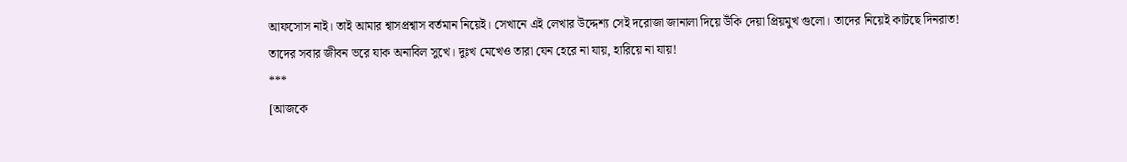আফসোস নাই। তাই আমার শ্বাসপ্রশ্বাস বর্তমান নিয়েই। সেখানে এই লেখার উদ্দেশ্য সেই দরোজা জানালা দিয়ে উঁকি দেয়া প্রিয়মুখ গুলো। তাদের নিয়েই কাটছে দিনরাত! তাদের সবার জীবন ভরে যাক অনাবিল সুখে। দুঃখ মেখেও তারা যেন হেরে না যায়, হারিয়ে না যায়!
***
[আজকে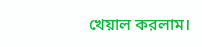খেয়াল করলাম।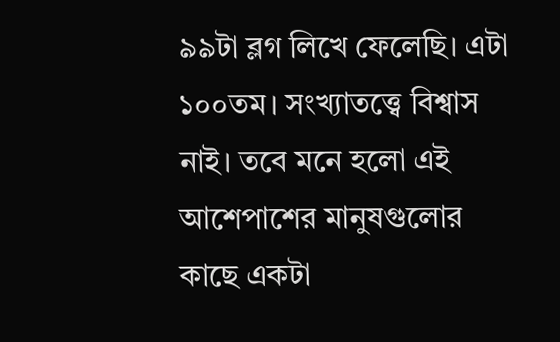৯৯টা ব্লগ লিখে ফেলেছি। এটা ১০০তম। সংখ্যাতত্ত্বে বিশ্বাস নাই। তবে মনে হলো এই আশেপাশের মানুষগুলোর কাছে একটা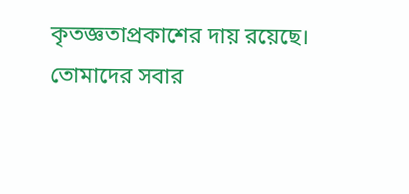কৃতজ্ঞতাপ্রকাশের দায় রয়েছে। তোমাদের সবার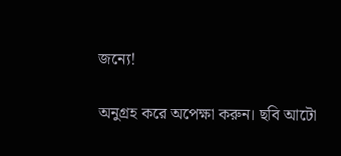জন্যে!

অনুগ্রহ করে অপেক্ষা করুন। ছবি আটো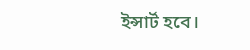ইন্সার্ট হবে।